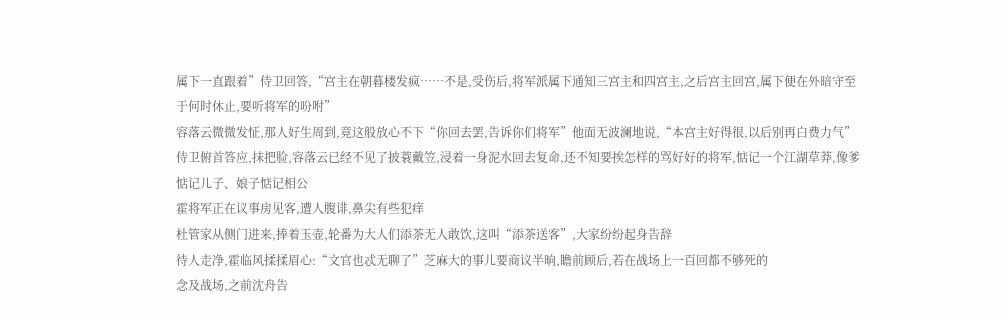属下一直跟着”侍卫回答,“宫主在朝暮楼发疯……不是,受伤后,将军派属下通知三宫主和四宫主,之后宫主回宫,属下便在外暗守至于何时休止,要听将军的吩咐”
容落云微微发怔,那人好生周到,竟这般放心不下“你回去罢,告诉你们将军”他面无波澜地说,“本宫主好得很,以后别再白费力气”
侍卫俯首答应,抹把脸,容落云已经不见了披蓑戴笠,浸着一身泥水回去复命,还不知要挨怎样的骂好好的将军,惦记一个江湖草莽,像爹惦记儿子、娘子惦记相公
霍将军正在议事房见客,遭人腹诽,鼻尖有些犯痒
杜管家从侧门进来,捧着玉壶,轮番为大人们添茶无人敢饮,这叫“添茶送客”,大家纷纷起身告辞
待人走净,霍临风揉揉眉心:“文官也忒无聊了”芝麻大的事儿要商议半晌,瞻前顾后,若在战场上一百回都不够死的
念及战场,之前沈舟告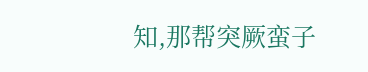知,那帮突厥蛮子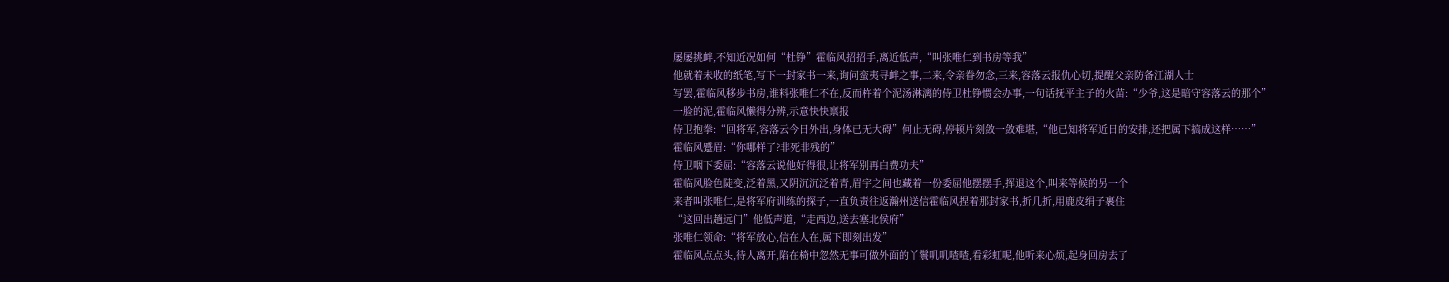屡屡挑衅,不知近况如何“杜铮”霍临风招招手,离近低声,“叫张唯仁到书房等我”
他就着未收的纸笔,写下一封家书一来,询问蛮夷寻衅之事,二来,令亲眷勿念,三来,容落云报仇心切,提醒父亲防备江湖人士
写罢,霍临风移步书房,谁料张唯仁不在,反而杵着个泥汤淋漓的侍卫杜铮惯会办事,一句话抚平主子的火苗:“少爷,这是暗守容落云的那个”
一脸的泥,霍临风懒得分辨,示意快快禀报
侍卫抱拳:“回将军,容落云今日外出,身体已无大碍”何止无碍,停顿片刻敛一敛难堪,“他已知将军近日的安排,还把属下搞成这样……”
霍临风蹙眉:“你哪样了?非死非残的”
侍卫咽下委屈:“容落云说他好得很,让将军别再白费功夫”
霍临风脸色陡变,泛着黑,又阴沉沉泛着青,眉宇之间也藏着一份委屈他摆摆手,挥退这个,叫来等候的另一个
来者叫张唯仁,是将军府训练的探子,一直负责往返瀚州送信霍临风捏着那封家书,折几折,用鹿皮绢子裹住
“这回出趟远门”他低声道,“走西边,送去塞北侯府”
张唯仁领命:“将军放心,信在人在,属下即刻出发”
霍临风点点头,待人离开,陷在椅中忽然无事可做外面的丫鬟叽叽喳喳,看彩虹呢,他听来心烦,起身回房去了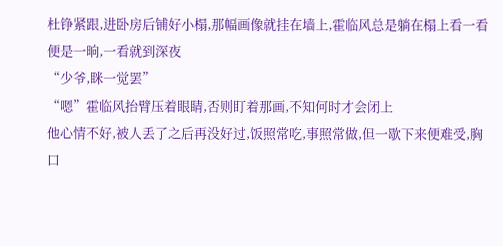杜铮紧跟,进卧房后铺好小榻,那幅画像就挂在墙上,霍临风总是躺在榻上看一看便是一晌,一看就到深夜
“少爷,眯一觉罢”
“嗯”霍临风抬臂压着眼睛,否则盯着那画,不知何时才会闭上
他心情不好,被人丢了之后再没好过,饭照常吃,事照常做,但一歇下来便难受,胸口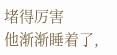堵得厉害
他渐渐睡着了,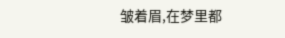皱着眉,在梦里都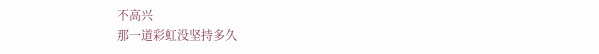不高兴
那一道彩虹没坚持多久